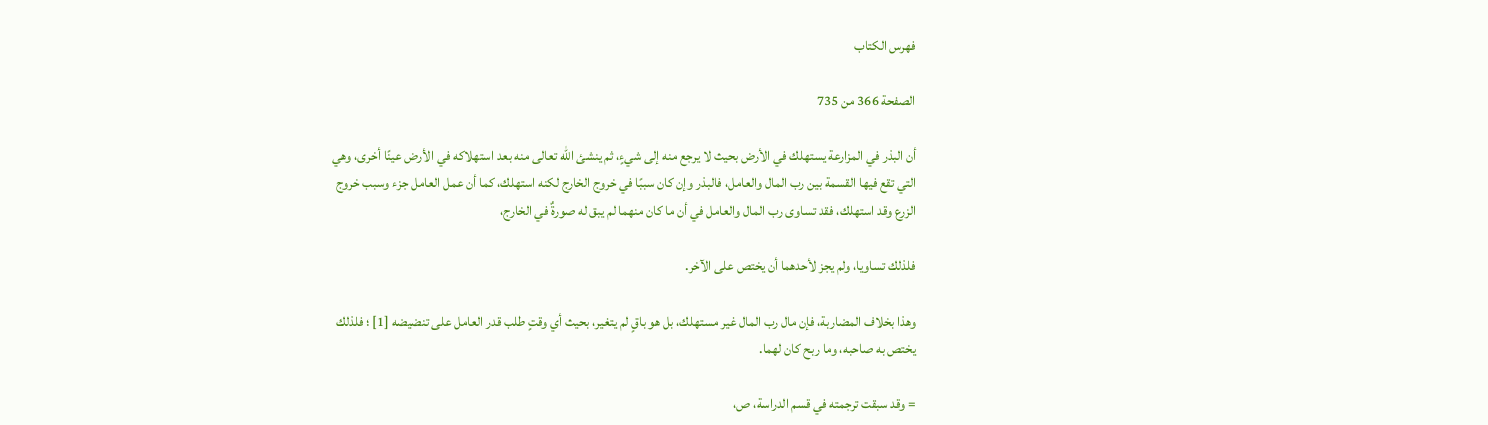فهرس الكتاب

الصفحة 366 من 735

أن البذر في المزارعة يستهلك في الأرض بحيث لا يرجع منه إلى شيءٍ، ثم ينشئ الله تعالى منه بعد استهلاكه في الأرض عينًا أخرى، وهي التي تقع فيها القسمة بين رب المال والعامل، فالبذر وإن كان سببًا في خروج الخارج لكنه استهلك، كما أن عمل العامل جزء وسبب خروج الزرع وقد استهلك، فقد تساوى رب المال والعامل في أن ما كان منهما لم يبق له صورةٌ في الخارج،

فلذلك تساويا، ولم يجز لأحدهما أن يختص على الآخر.

وهذا بخلاف المضاربة، فإن مال رب المال غير مستهلك، بل هو باقٍ لم يتغير، بحيث أي وقتٍ طلب قدر العامل على تنضيضه [1] ؛ فلذلك يختص به صاحبه، وما ربح كان لهما.

= وقد سبقت ترجمته في قسم الدراسة، ص،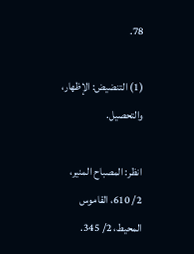78.

(1) التنضيض: الإظهار، والتحصيل.

انظر: المصباح المنير، 2/ 610، القاموس المحيط، 2/ 345.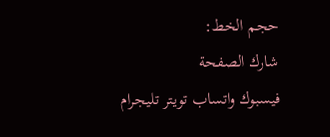حجم الخط:
شارك الصفحة
فيسبوك واتساب تويتر تليجرام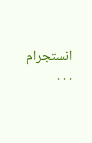انستجرام
. . .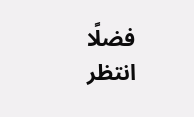فضلًا انتظر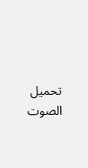تحميل الصوت